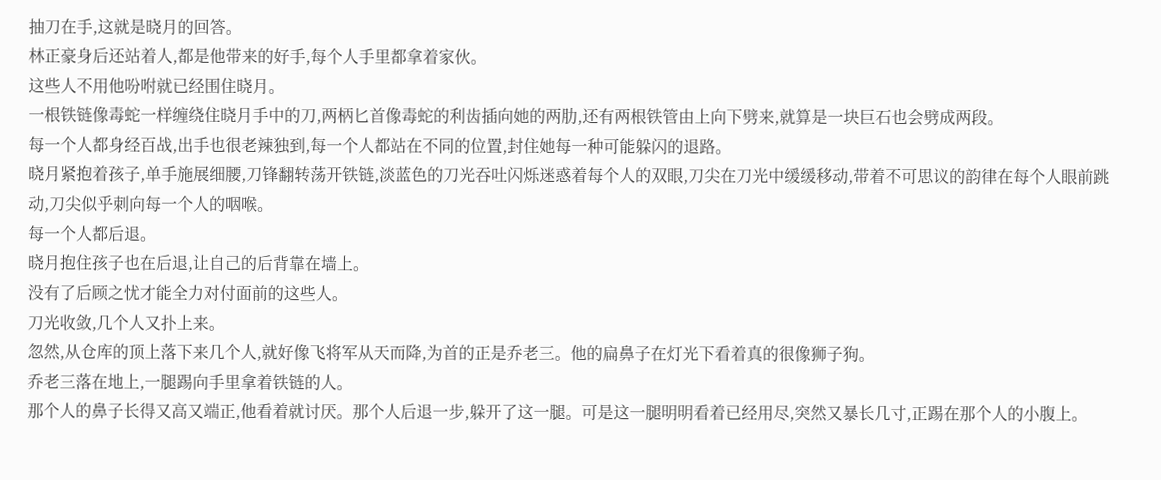抽刀在手,这就是晓月的回答。
林正豪身后还站着人,都是他带来的好手,每个人手里都拿着家伙。
这些人不用他吩咐就已经围住晓月。
一根铁链像毒蛇一样缠绕住晓月手中的刀,两柄匕首像毒蛇的利齿插向她的两肋,还有两根铁管由上向下劈来,就算是一块巨石也会劈成两段。
每一个人都身经百战,出手也很老辣独到,每一个人都站在不同的位置,封住她每一种可能躲闪的退路。
晓月紧抱着孩子,单手施展细腰,刀锋翻转荡开铁链,淡蓝色的刀光吞吐闪烁迷惑着每个人的双眼,刀尖在刀光中缓缓移动,带着不可思议的韵律在每个人眼前跳动,刀尖似乎刺向每一个人的咽喉。
每一个人都后退。
晓月抱住孩子也在后退,让自己的后背靠在墙上。
没有了后顾之忧才能全力对付面前的这些人。
刀光收敛,几个人又扑上来。
忽然,从仓库的顶上落下来几个人,就好像飞将军从天而降,为首的正是乔老三。他的扁鼻子在灯光下看着真的很像狮子狗。
乔老三落在地上,一腿踢向手里拿着铁链的人。
那个人的鼻子长得又高又端正,他看着就讨厌。那个人后退一步,躲开了这一腿。可是这一腿明明看着已经用尽,突然又暴长几寸,正踢在那个人的小腹上。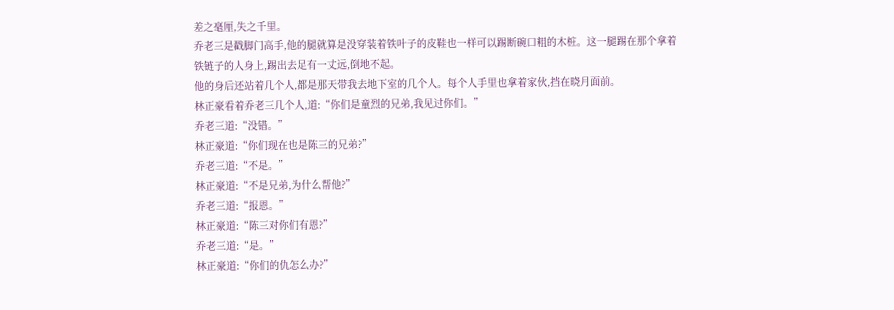差之毫厘,失之千里。
乔老三是戳脚门高手,他的腿就算是没穿装着铁叶子的皮鞋也一样可以踢断碗口粗的木桩。这一腿踢在那个拿着铁链子的人身上,踢出去足有一丈远,倒地不起。
他的身后还站着几个人,都是那天带我去地下室的几个人。每个人手里也拿着家伙,挡在晓月面前。
林正豪看着乔老三几个人,道:“你们是童烈的兄弟,我见过你们。”
乔老三道:“没错。”
林正豪道:“你们现在也是陈三的兄弟?”
乔老三道:“不是。”
林正豪道:“不是兄弟,为什么帮他?”
乔老三道:“报恩。”
林正豪道:“陈三对你们有恩?”
乔老三道:“是。”
林正豪道:“你们的仇怎么办?”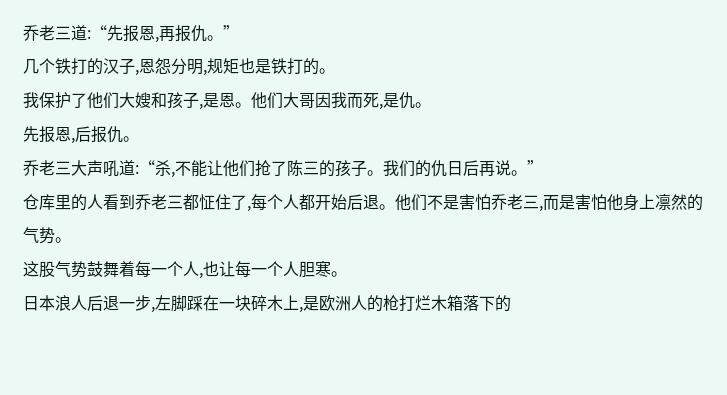乔老三道:“先报恩,再报仇。”
几个铁打的汉子,恩怨分明,规矩也是铁打的。
我保护了他们大嫂和孩子,是恩。他们大哥因我而死,是仇。
先报恩,后报仇。
乔老三大声吼道:“杀,不能让他们抢了陈三的孩子。我们的仇日后再说。”
仓库里的人看到乔老三都怔住了,每个人都开始后退。他们不是害怕乔老三,而是害怕他身上凛然的气势。
这股气势鼓舞着每一个人,也让每一个人胆寒。
日本浪人后退一步,左脚踩在一块碎木上,是欧洲人的枪打烂木箱落下的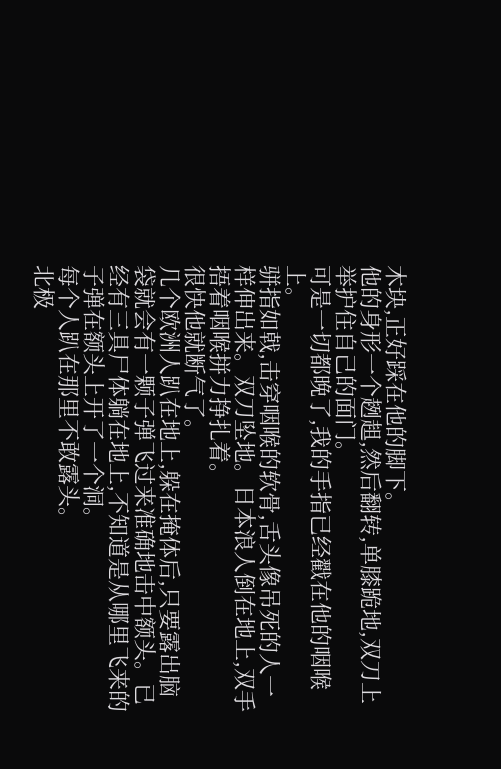木块,正好踩在他的脚下。
他的身形一个趔趄,然后翻转,单膝跪地,双刀上举护住自己的面门。
可是一切都晚了,我的手指已经戳在他的咽喉上。
骈指如戟,击穿咽喉的软骨,舌头像吊死的人一样伸出来。双刀坠地。日本浪人倒在地上,双手捂着咽喉拼力挣扎着。
很快他就断气了。
几个欧洲人趴在地上,躲在掩体后,只要露出脑袋就会有一颗子弹飞过来准确地击中额头。已经有三具尸体躺在地上,不知道是从哪里飞来的子弹在额头上开了一个洞。
每个人趴在那里不敢露头。
北极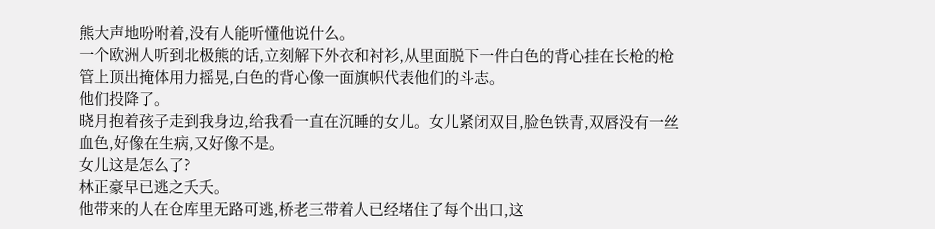熊大声地吩咐着,没有人能听懂他说什么。
一个欧洲人听到北极熊的话,立刻解下外衣和衬衫,从里面脱下一件白色的背心挂在长枪的枪管上顶出掩体用力摇晃,白色的背心像一面旗帜代表他们的斗志。
他们投降了。
晓月抱着孩子走到我身边,给我看一直在沉睡的女儿。女儿紧闭双目,脸色铁青,双唇没有一丝血色,好像在生病,又好像不是。
女儿这是怎么了?
林正豪早已逃之夭夭。
他带来的人在仓库里无路可逃,桥老三带着人已经堵住了每个出口,这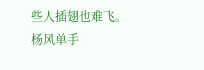些人插翅也难飞。
杨风单手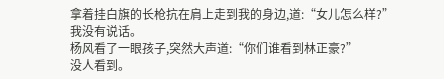拿着挂白旗的长枪抗在肩上走到我的身边,道:“女儿怎么样?”
我没有说话。
杨风看了一眼孩子,突然大声道:“你们谁看到林正豪?”
没人看到。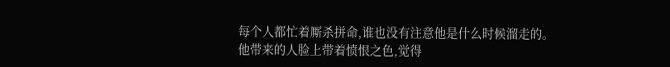每个人都忙着厮杀拼命,谁也没有注意他是什么时候溜走的。他带来的人脸上带着愤恨之色,觉得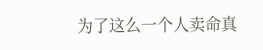为了这么一个人卖命真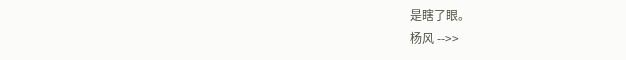是瞎了眼。
杨风 -->>